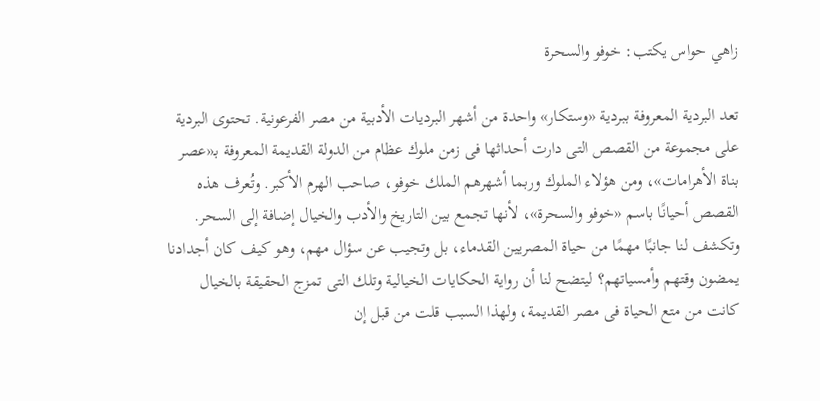زاهي حواس يكتب: خوفو والسحرة

تعد البردية المعروفة ببردية «وستكار» واحدة من أشهر البرديات الأدبية من مصر الفرعونية. تحتوى البردية على مجموعة من القصص التى دارت أحداثها فى زمن ملوك عظام من الدولة القديمة المعروفة بـ«عصر بناة الأهرامات»، ومن هؤلاء الملوك وربما أشهرهم الملك خوفو، صاحب الهرم الأكبر. وتُعرف هذه القصص أحيانًا باسم «خوفو والسحرة»، لأنها تجمع بين التاريخ والأدب والخيال إضافة إلى السحر. وتكشف لنا جانبًا مهمًا من حياة المصريين القدماء، بل وتجيب عن سؤال مهم، وهو كيف كان أجدادنا يمضون وقتهم وأمسياتهم؟ ليتضح لنا أن رواية الحكايات الخيالية وتلك التى تمزج الحقيقة بالخيال كانت من متع الحياة فى مصر القديمة، ولهذا السبب قلت من قبل إن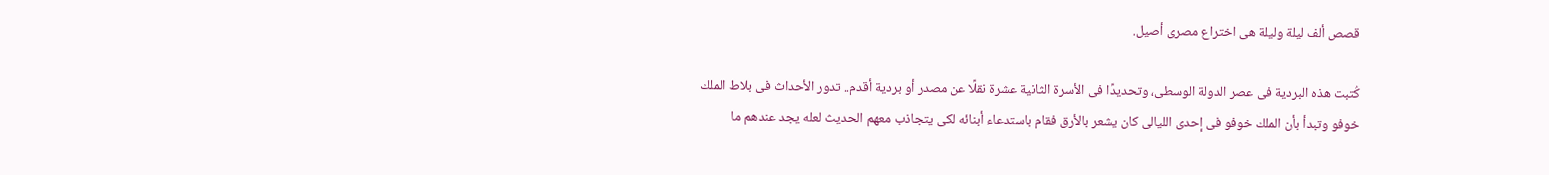قصص ألف ليلة وليلة هى اختراع مصرى أصيل.

كُتبت هذه البردية فى عصر الدولة الوسطى، وتحديدًا فى الأسرة الثانية عشرة نقلًا عن مصدر أو بردية أقدم.. تدور الأحداث فى بلاط الملك خوفو وتبدأ بأن الملك خوفو فى إحدى الليالى كان يشعر بالأرق فقام باستدعاء أبنائه لكى يتجاذب معهم الحديث لعله يجد عندهم ما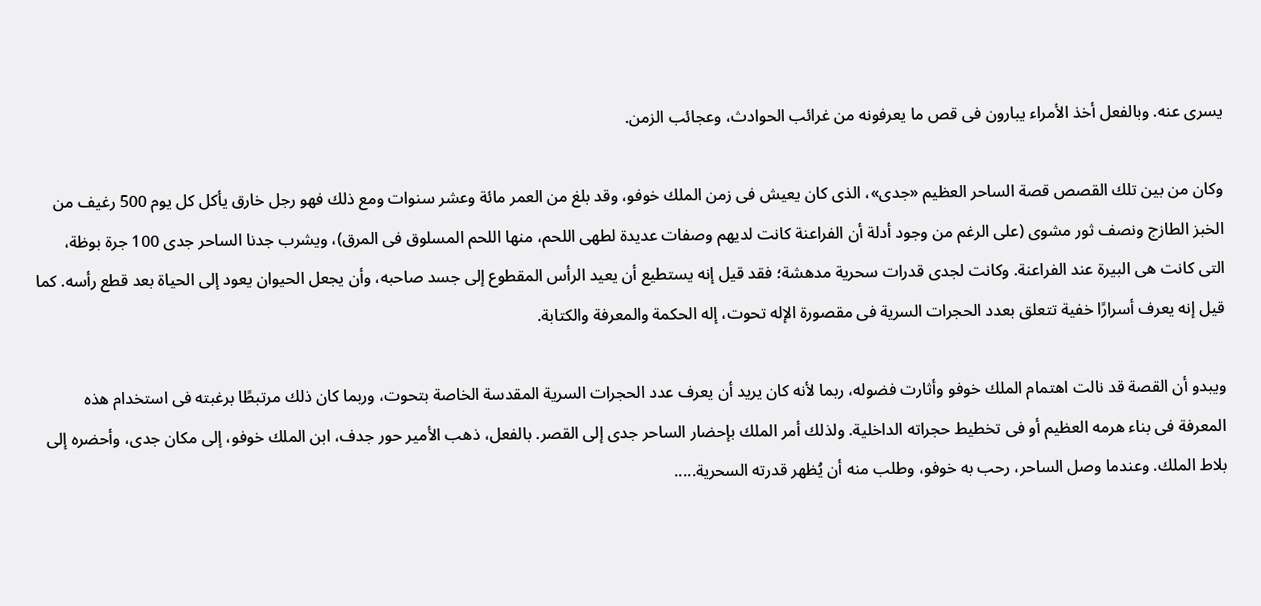يسرى عنه. وبالفعل أخذ الأمراء يبارون فى قص ما يعرفونه من غرائب الحوادث، وعجائب الزمن.

وكان من بين تلك القصص قصة الساحر العظيم «جدى»، الذى كان يعيش فى زمن الملك خوفو، وقد بلغ من العمر مائة وعشر سنوات ومع ذلك فهو رجل خارق يأكل كل يوم 500 رغيف من الخبز الطازج ونصف ثور مشوى (على الرغم من وجود أدلة أن الفراعنة كانت لديهم وصفات عديدة لطهى اللحم، منها اللحم المسلوق فى المرق)، ويشرب جدنا الساحر جدى 100 جرة بوظة، التى كانت هى البيرة عند الفراعنة. وكانت لجدى قدرات سحرية مدهشة؛ فقد قيل إنه يستطيع أن يعيد الرأس المقطوع إلى جسد صاحبه، وأن يجعل الحيوان يعود إلى الحياة بعد قطع رأسه. كما قيل إنه يعرف أسرارًا خفية تتعلق بعدد الحجرات السرية فى مقصورة الإله تحوت، إله الحكمة والمعرفة والكتابة.

ويبدو أن القصة قد نالت اهتمام الملك خوفو وأثارت فضوله، ربما لأنه كان يريد أن يعرف عدد الحجرات السرية المقدسة الخاصة بتحوت، وربما كان ذلك مرتبطًا برغبته فى استخدام هذه المعرفة فى بناء هرمه العظيم أو فى تخطيط حجراته الداخلية. ولذلك أمر الملك بإحضار الساحر جدى إلى القصر. بالفعل، ذهب الأمير حور جدف، ابن الملك خوفو، إلى مكان جدى، وأحضره إلى بلاط الملك. وعندما وصل الساحر، رحب به خوفو، وطلب منه أن يُظهر قدرته السحرية.....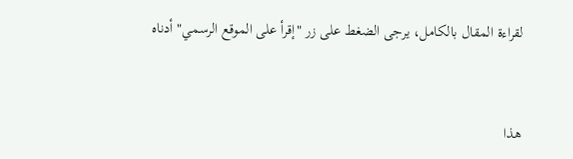لقراءة المقال بالكامل، يرجى الضغط على زر "إقرأ على الموقع الرسمي" أدناه


هذا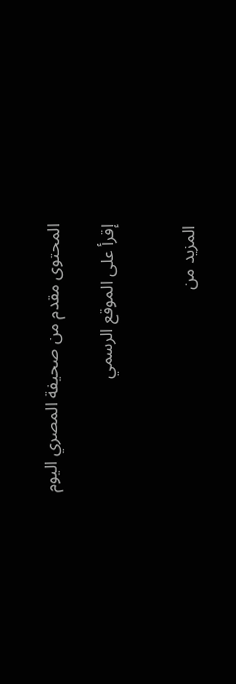المحتوى مقدم من صحيفة المصري اليوم

إقرأ على الموقع الرسمي


المزيد من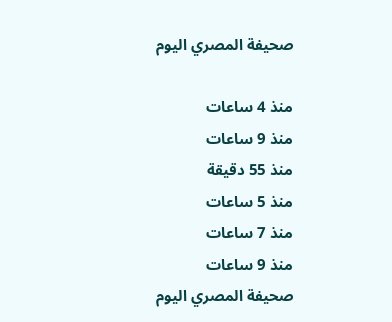صحيفة المصري اليوم

منذ 4 ساعات
منذ 9 ساعات
منذ 55 دقيقة
منذ 5 ساعات
منذ 7 ساعات
منذ 9 ساعات
صحيفة المصري اليوم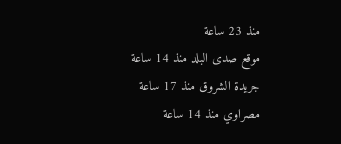منذ 23 ساعة
موقع صدى البلد منذ 14 ساعة
جريدة الشروق منذ 17 ساعة
مصراوي منذ 14 ساعة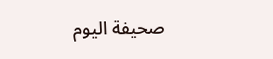صحيفة اليوم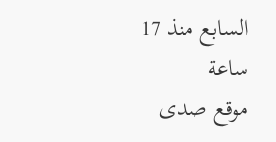السابع منذ 17 ساعة
موقع صدى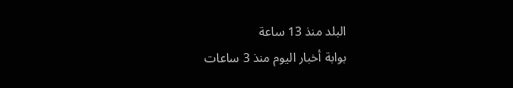البلد منذ 13 ساعة
بوابة أخبار اليوم منذ 3 ساعات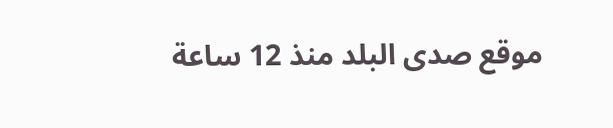موقع صدى البلد منذ 12 ساعة